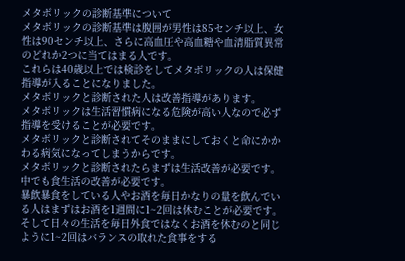メタボリックの診断基準について
メタボリックの診断基準は腹囲が男性は85センチ以上、女性は90センチ以上、さらに高血圧や高血糖や血清脂質異常のどれか2つに当てはまる人です。
これらは40歳以上では検診をしてメタボリックの人は保健指導が入ることになりました。
メタボリックと診断された人は改善指導があります。
メタボリックは生活習慣病になる危険が高い人なので必ず指導を受けることが必要です。
メタボリックと診断されてそのままにしておくと命にかかわる病気になってしまうからです。
メタボリックと診断されたらまずは生活改善が必要です。
中でも食生活の改善が必要です。
暴飲暴食をしている人やお酒を毎日かなりの量を飲んでいる人はまずはお酒を1週間に1~2回は休むことが必要です。
そして日々の生活を毎日外食ではなくお酒を休むのと同じように1~2回はバランスの取れた食事をする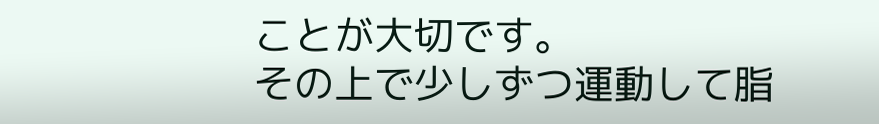ことが大切です。
その上で少しずつ運動して脂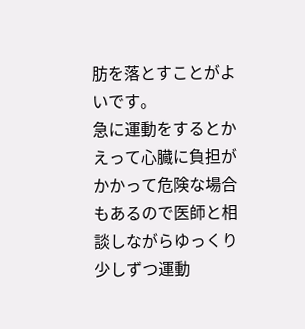肪を落とすことがよいです。
急に運動をするとかえって心臓に負担がかかって危険な場合もあるので医師と相談しながらゆっくり少しずつ運動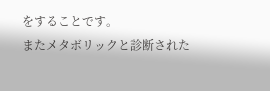をすることです。
またメタボリックと診断された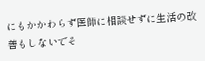にもかかわらず医師に相談せずに生活の改善もしないでそ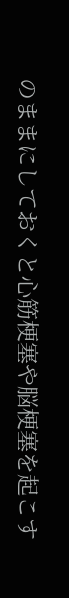のままにしておくと心筋梗塞や脳梗塞を起こす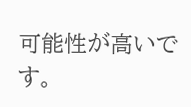可能性が高いです。